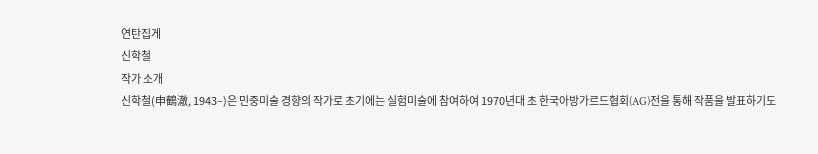연탄집게
신학철
작가 소개
신학철(申鶴澈, 1943‒)은 민중미술 경향의 작가로 초기에는 실험미술에 참여하여 1970년대 초 한국아방가르드협회(AG)전을 통해 작품을 발표하기도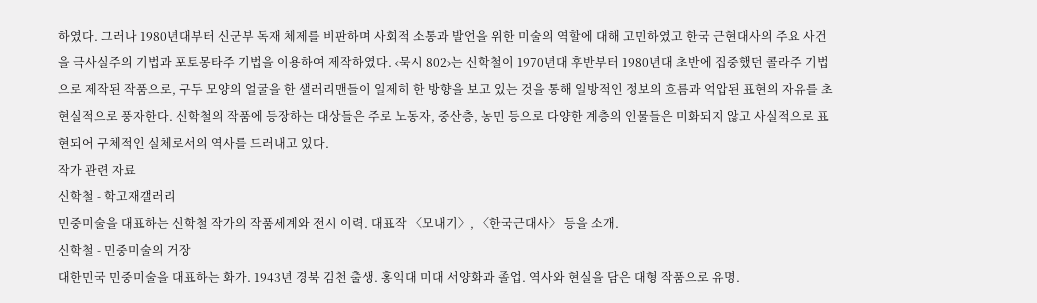하였다. 그러나 1980년대부터 신군부 독재 체제를 비판하며 사회적 소통과 발언을 위한 미술의 역할에 대해 고민하였고 한국 근현대사의 주요 사건을 극사실주의 기법과 포토몽타주 기법을 이용하여 제작하였다. ‹묵시 802›는 신학철이 1970년대 후반부터 1980년대 초반에 집중했던 콜라주 기법으로 제작된 작품으로, 구두 모양의 얼굴을 한 샐러리맨들이 일제히 한 방향을 보고 있는 것을 통해 일방적인 정보의 흐름과 억압된 표현의 자유를 초현실적으로 풍자한다. 신학철의 작품에 등장하는 대상들은 주로 노동자, 중산층, 농민 등으로 다양한 계층의 인물들은 미화되지 않고 사실적으로 표현되어 구체적인 실체로서의 역사를 드러내고 있다.
작가 관련 자료
신학철 - 학고재갤러리
민중미술을 대표하는 신학철 작가의 작품세계와 전시 이력. 대표작 〈모내기〉, 〈한국근대사〉 등을 소개.
신학철 - 민중미술의 거장
대한민국 민중미술을 대표하는 화가. 1943년 경북 김천 출생. 홍익대 미대 서양화과 졸업. 역사와 현실을 담은 대형 작품으로 유명.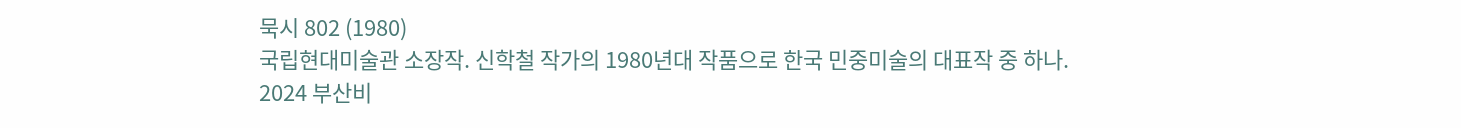묵시 802 (1980)
국립현대미술관 소장작. 신학철 작가의 1980년대 작품으로 한국 민중미술의 대표작 중 하나.
2024 부산비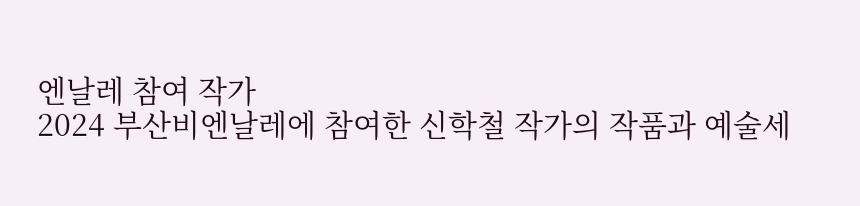엔날레 참여 작가
2024 부산비엔날레에 참여한 신학철 작가의 작품과 예술세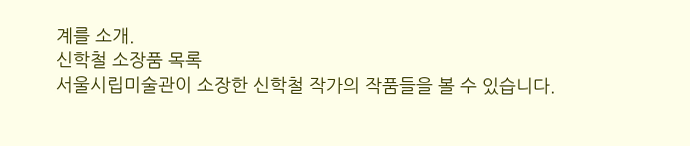계를 소개.
신학철 소장품 목록
서울시립미술관이 소장한 신학철 작가의 작품들을 볼 수 있습니다.